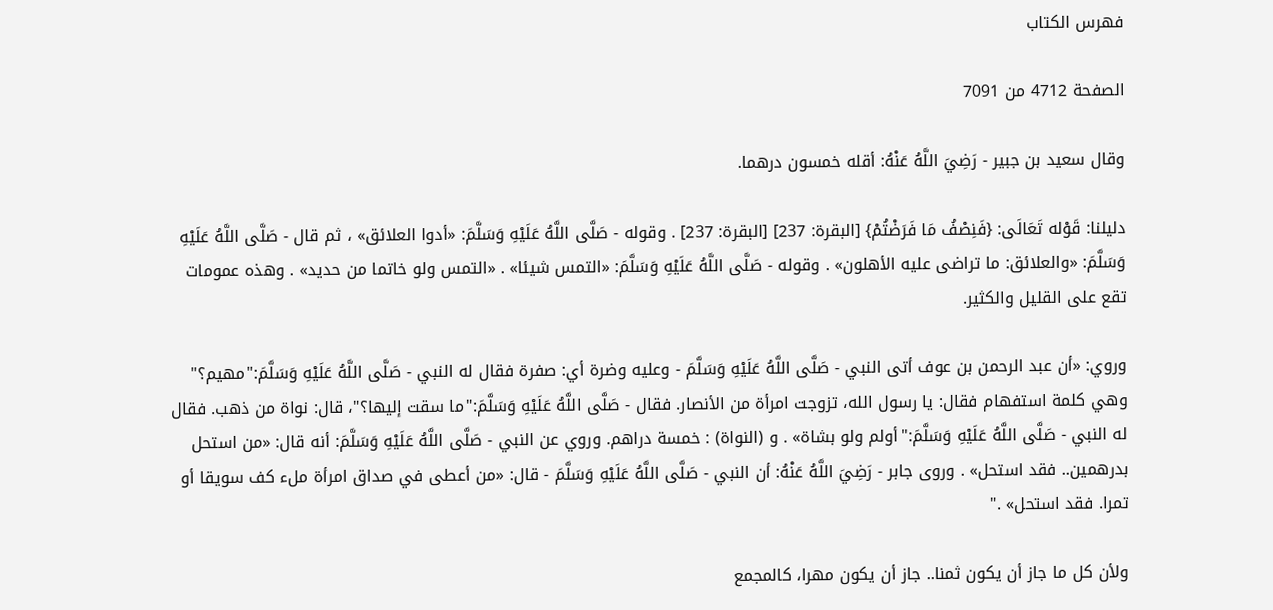فهرس الكتاب

الصفحة 4712 من 7091

وقال سعيد بن جبير - رَضِيَ اللَّهُ عَنْهُ: أقله خمسون درهما.

دليلنا: قَوْله تَعَالَى: {فَنِصْفُ مَا فَرَضْتُمْ} [البقرة: 237] [البقرة: 237] . وقوله - صَلَّى اللَّهُ عَلَيْهِ وَسَلَّمَ: «أدوا العلائق» ، ثم قال - صَلَّى اللَّهُ عَلَيْهِ وَسَلَّمَ: «والعلائق: ما تراضى عليه الأهلون» . وقوله - صَلَّى اللَّهُ عَلَيْهِ وَسَلَّمَ: «التمس شيئا» . «التمس ولو خاتما من حديد» . وهذه عمومات تقع على القليل والكثير.

وروي: «أن عبد الرحمن بن عوف أتى النبي - صَلَّى اللَّهُ عَلَيْهِ وَسَلَّمَ - وعليه وضرة أي: صفرة فقال له النبي - صَلَّى اللَّهُ عَلَيْهِ وَسَلَّمَ:"مهيم؟" وهي كلمة استفهام فقال: يا رسول الله، تزوجت امرأة من الأنصار. فقال - صَلَّى اللَّهُ عَلَيْهِ وَسَلَّمَ:"ما سقت إليها؟"، قال: نواة من ذهب. فقال له النبي - صَلَّى اللَّهُ عَلَيْهِ وَسَلَّمَ:"أولم ولو بشاة» . و (النواة) : خمسة دراهم. وروي عن النبي - صَلَّى اللَّهُ عَلَيْهِ وَسَلَّمَ: أنه قال: «من استحل بدرهمين.. فقد استحل» . وروى جابر - رَضِيَ اللَّهُ عَنْهُ: أن النبي - صَلَّى اللَّهُ عَلَيْهِ وَسَلَّمَ - قال: «من أعطى في صداق امرأة ملء كف سويقا أو تمرا. فقد استحل» ."

ولأن كل ما جاز أن يكون ثمنا.. جاز أن يكون مهرا، كالمجمع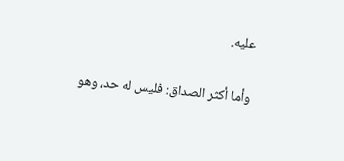عليه.

وأما أكثر الصداق: فليس له حد، وهو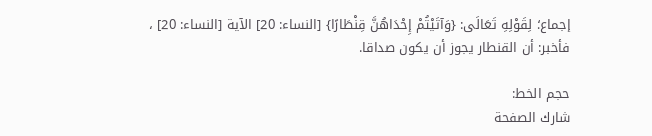إجماع؛ لِقَوْلِهِ تَعَالَى: {وَآتَيْتُمْ إِحْدَاهُنَّ قِنْطَارًا} [النساء: 20] الآية [النساء: 20] ، فأخبر: أن القنطار يجوز أن يكون صداقا.

حجم الخط:
شارك الصفحة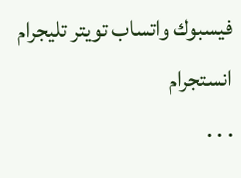فيسبوك واتساب تويتر تليجرام انستجرام
. . .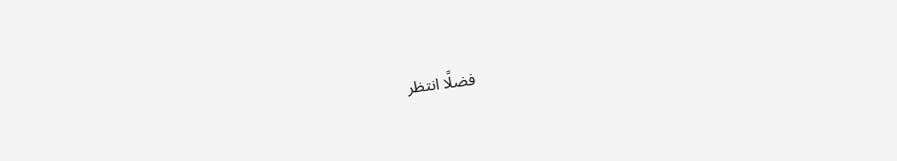فضلًا انتظر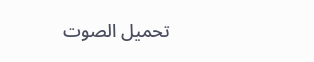تحميل الصوت